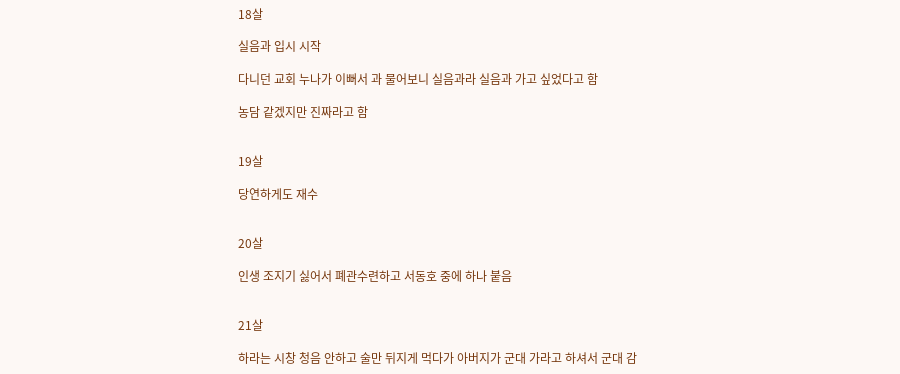18살

실음과 입시 시작

다니던 교회 누나가 이뻐서 과 물어보니 실음과라 실음과 가고 싶었다고 함

농담 같겠지만 진짜라고 함


19살

당연하게도 재수


20살

인생 조지기 싫어서 폐관수련하고 서동호 중에 하나 붙음


21살

하라는 시창 청음 안하고 술만 뒤지게 먹다가 아버지가 군대 가라고 하셔서 군대 감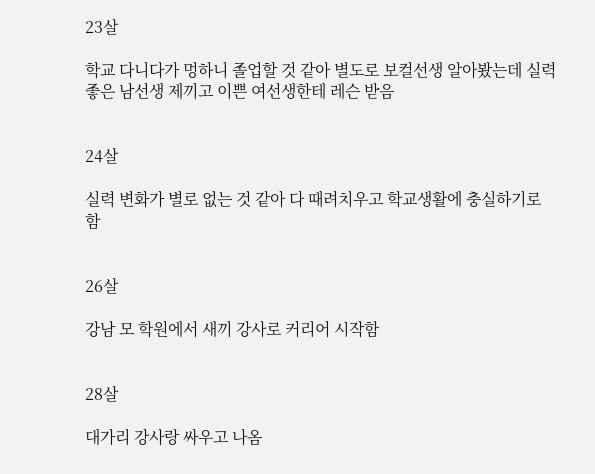23살

학교 다니다가 멍하니 졸업할 것 같아 별도로 보컬선생 알아봤는데 실력 좋은 남선생 제끼고 이쁜 여선생한테 레슨 받음


24살

실력 변화가 별로 없는 것 같아 다 때려치우고 학교생활에 충실하기로 함


26살

강남 모 학원에서 새끼 강사로 커리어 시작함


28살

대가리 강사랑 싸우고 나옴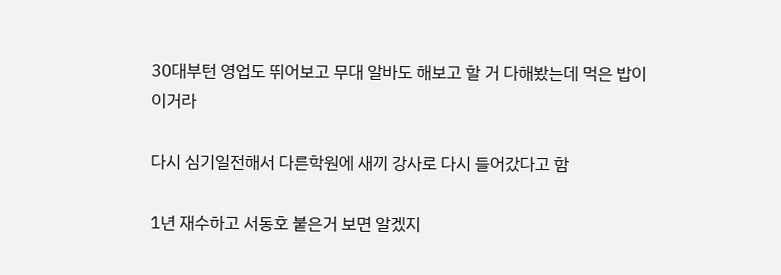30대부턴 영업도 뛰어보고 무대 알바도 해보고 할 거 다해봤는데 먹은 밥이 이거라

다시 심기일전해서 다른학원에 새끼 강사로 다시 들어갔다고 함

1년 재수하고 서동호 붙은거 보면 알겠지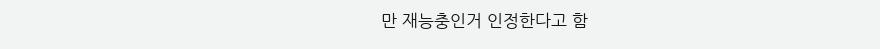만 재능충인거 인정한다고 함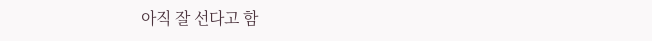아직 잘 선다고 함